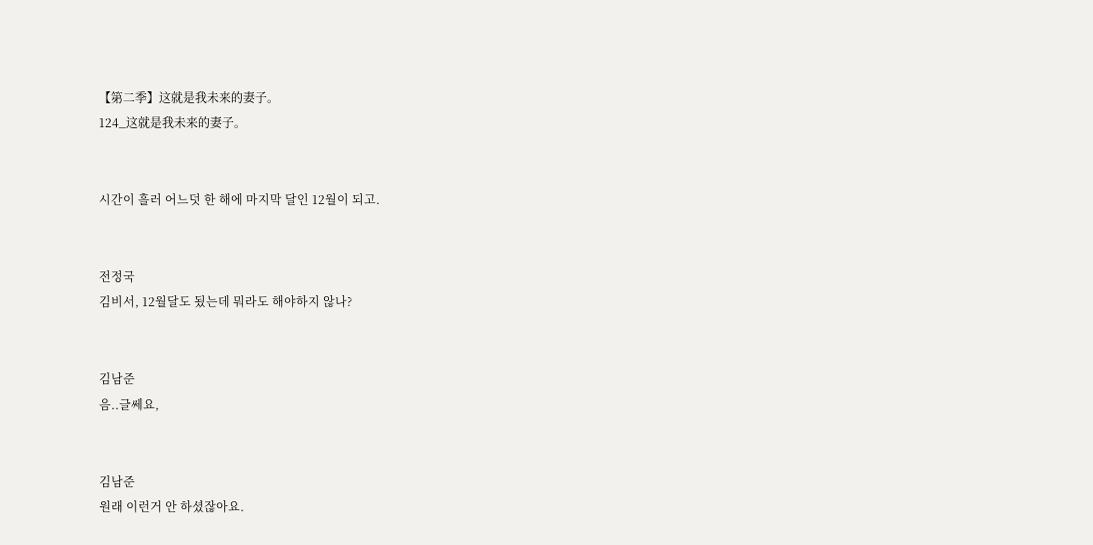【第二季】这就是我未来的妻子。
124_这就是我未来的妻子。


시간이 흘러 어느덧 한 해에 마지막 달인 12월이 되고.


전정국
김비서, 12월달도 됬는데 뭐라도 해야하지 않나?


김남준
음..글쎄요,


김남준
원래 이런거 안 하셨잖아요.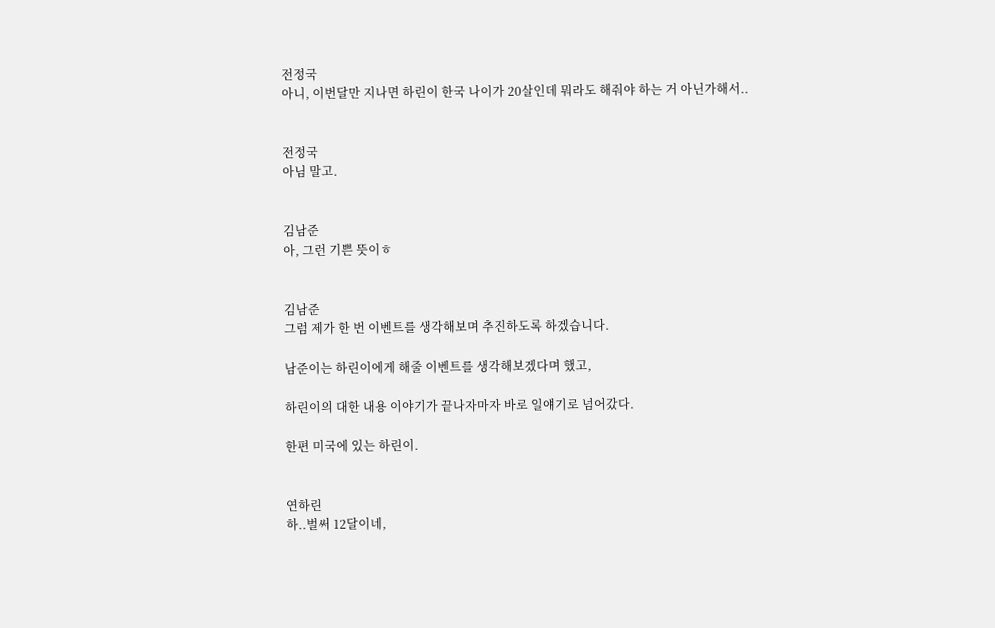전정국
아니, 이번달만 지나면 하린이 한국 나이가 20살인데 뭐라도 해줘야 하는 거 아닌가해서..


전정국
아님 말고.


김남준
아, 그런 기쁜 뜻이ㅎ


김남준
그럼 제가 한 번 이벤트를 생각해보며 추진하도록 하겠습니다.

남준이는 하린이에게 해줄 이벤트를 생각해보겠다며 했고,

하린이의 대한 내용 이야기가 끝나자마자 바로 일얘기로 넘어갔다.

한편 미국에 있는 하린이.


연하린
하..벌써 12달이네,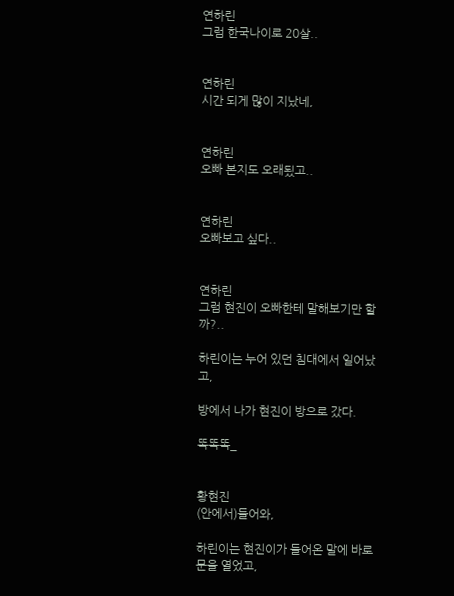연하린
그럼 한국나이로 20살..


연하린
시간 되게 많이 지났네,


연하린
오빠 본지도 오래됬고..


연하린
오빠보고 싶다..


연하린
그럼 현진이 오빠한테 말해보기만 할까?..

하린이는 누어 있던 침대에서 일어났고,

방에서 나가 현진이 방으로 갔다.

똑똑똑_


황현진
(안에서)들어와,

하린이는 현진이가 들어온 말에 바로 문을 열었고,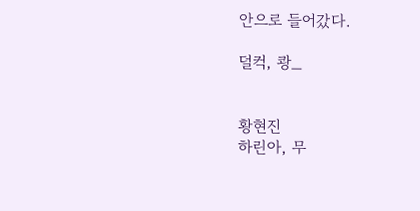안으로 들어갔다.

덜컥, 쾅_


황현진
하린아, 무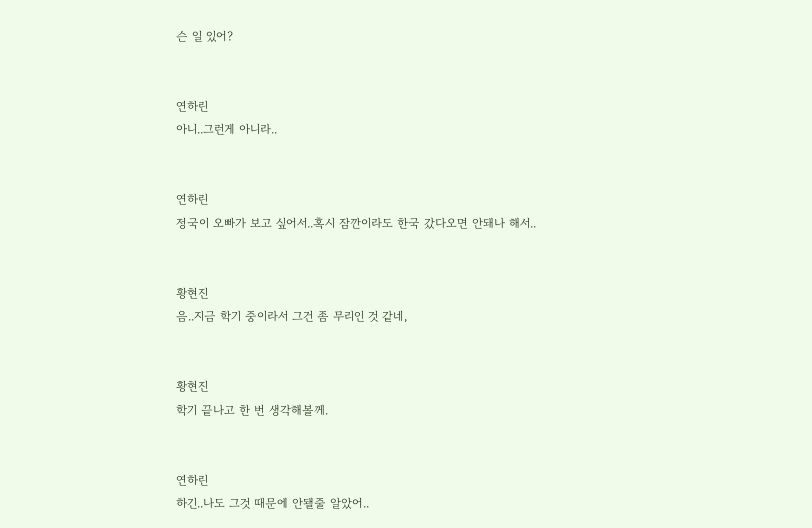슨 일 있어?


연하린
아니..그런게 아니라..


연하린
정국이 오빠가 보고 싶어서..혹시 잠깐이라도 한국 갔다오면 안돼나 해서..


황현진
음..지금 학기 중이라서 그건 좀 무리인 것 같네,


황현진
학기 끝나고 한 번 생각해볼께.


연하린
하긴..나도 그것 때문에 안됄줄 알았어..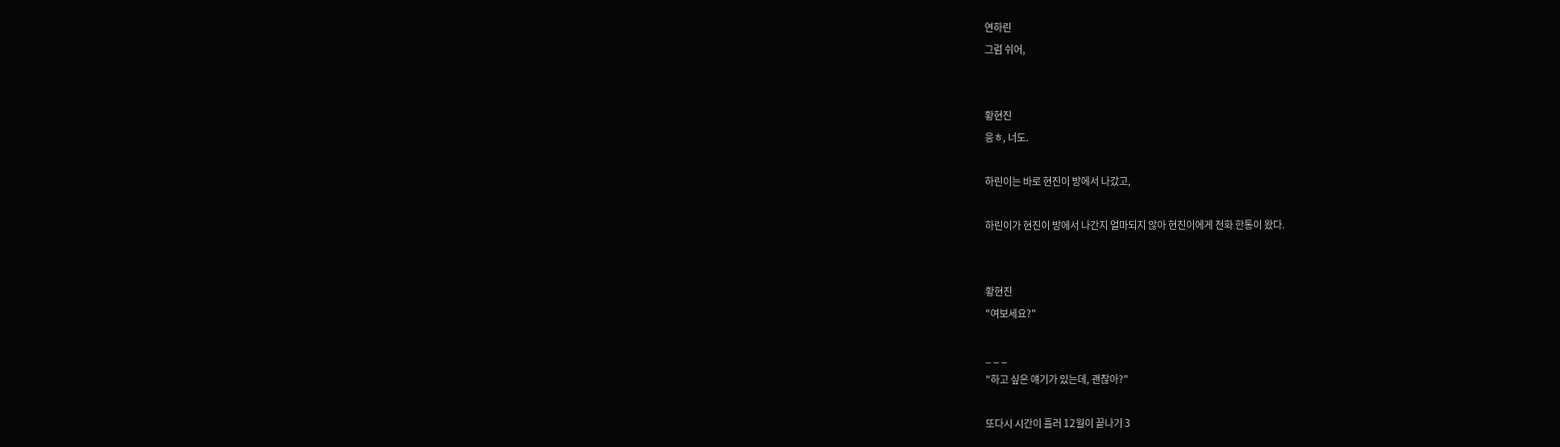연하린
그럼 쉬어,


황현진
응ㅎ, 너도.

하린이는 바로 현진이 방에서 나갔고,

하린이가 현진이 방에서 나간지 얼마되지 않아 현진이에게 전화 한통이 왔다.


황현진
"여보세요?"

_ _ _
"하고 싶은 얘기가 있는데, 괜찮아?"

또다시 시간이 흘러 12월이 끝나기 3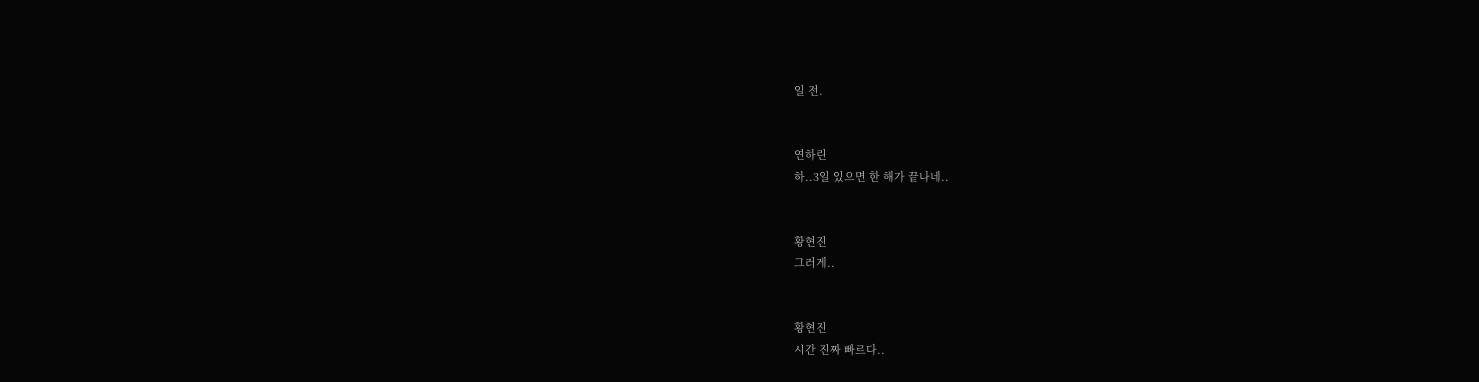일 전.


연하린
하..3일 있으면 한 해가 끝나네..


황현진
그러게..


황현진
시간 진짜 빠르다..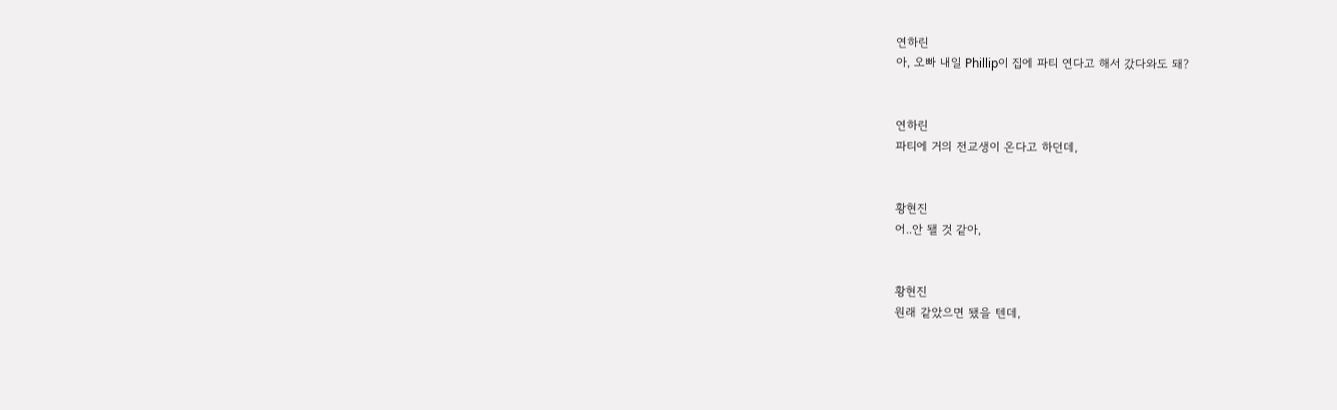연하린
아, 오빠 내일 Phillip이 집에 파티 연다고 해서 갔다와도 돼?


연하린
파티에 거의 전교생이 온다고 하던데,


황현진
어..안 됄 것 같아,


황현진
원래 같았으면 됐을 텐데,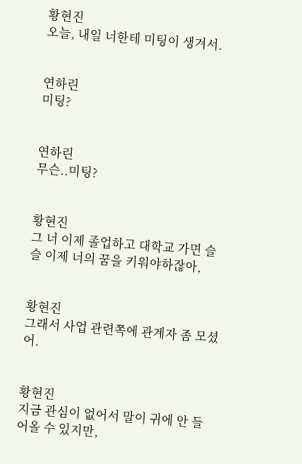황현진
오늘, 내일 너한테 미팅이 생겨서.


연하린
미팅?


연하린
무슨..미팅?


황현진
그 너 이제 졸업하고 대학교 가면 슬슬 이제 너의 꿈을 키워야하잖아,


황현진
그래서 사업 관련쪽에 관계자 좀 모셨어.


황현진
지금 관심이 없어서 말이 귀에 안 들어올 수 있지만,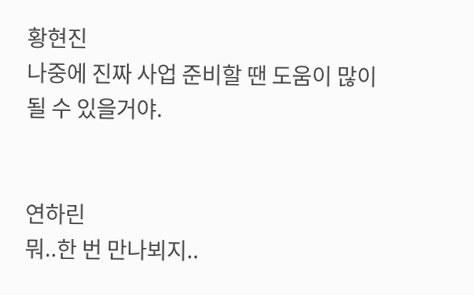황현진
나중에 진짜 사업 준비할 땐 도움이 많이 될 수 있을거야.


연하린
뭐..한 번 만나뵈지..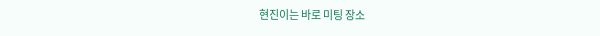현진이는 바로 미팅 장소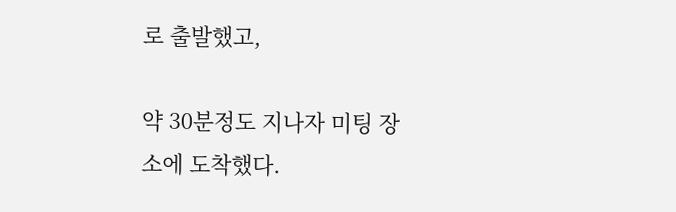로 출발했고,

약 30분정도 지나자 미팅 장소에 도착했다.